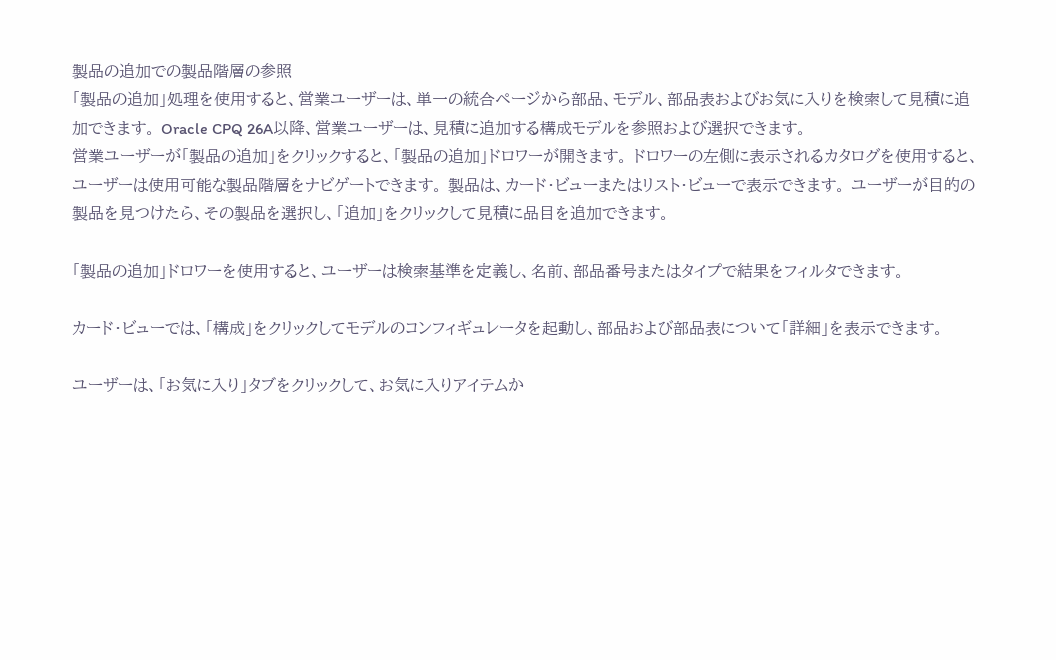製品の追加での製品階層の参照
「製品の追加」処理を使用すると、営業ユーザーは、単一の統合ページから部品、モデル、部品表およびお気に入りを検索して見積に追加できます。 Oracle CPQ 26A以降、営業ユーザーは、見積に追加する構成モデルを参照および選択できます。
営業ユーザーが「製品の追加」をクリックすると、「製品の追加」ドロワーが開きます。 ドロワーの左側に表示されるカタログを使用すると、ユーザーは使用可能な製品階層をナビゲートできます。 製品は、カード・ビューまたはリスト・ビューで表示できます。 ユーザーが目的の製品を見つけたら、その製品を選択し、「追加」をクリックして見積に品目を追加できます。

「製品の追加」ドロワーを使用すると、ユーザーは検索基準を定義し、名前、部品番号またはタイプで結果をフィルタできます。

カード・ビューでは、「構成」をクリックしてモデルのコンフィギュレータを起動し、部品および部品表について「詳細」を表示できます。

ユーザーは、「お気に入り」タブをクリックして、お気に入りアイテムか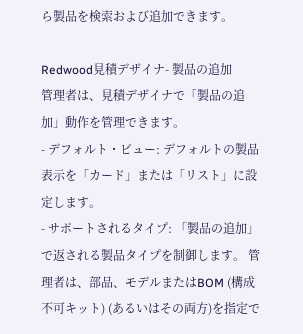ら製品を検索および追加できます。

Redwood見積デザイナ- 製品の追加
管理者は、見積デザイナで「製品の追加」動作を管理できます。
- デフォルト・ビュー: デフォルトの製品表示を「カード」または「リスト」に設定します。
- サポートされるタイプ: 「製品の追加」で返される製品タイプを制御します。 管理者は、部品、モデルまたはBOM (構成不可キット) (あるいはその両方)を指定で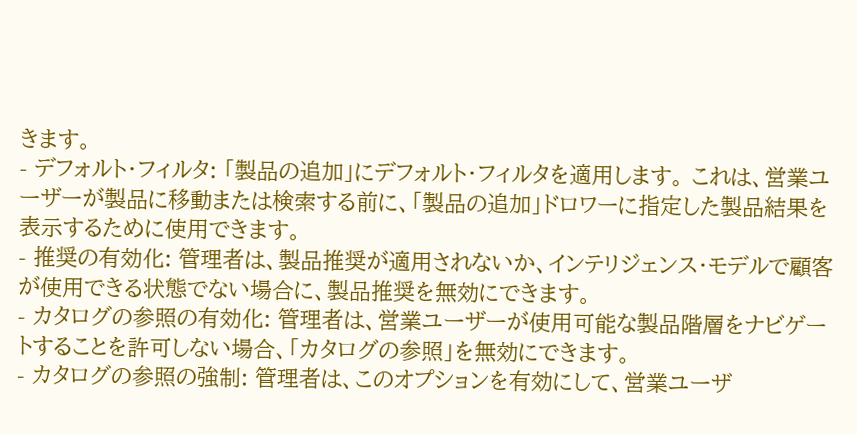きます。
- デフォルト・フィルタ: 「製品の追加」にデフォルト・フィルタを適用します。 これは、営業ユーザーが製品に移動または検索する前に、「製品の追加」ドロワーに指定した製品結果を表示するために使用できます。
- 推奨の有効化: 管理者は、製品推奨が適用されないか、インテリジェンス・モデルで顧客が使用できる状態でない場合に、製品推奨を無効にできます。
- カタログの参照の有効化: 管理者は、営業ユーザーが使用可能な製品階層をナビゲートすることを許可しない場合、「カタログの参照」を無効にできます。
- カタログの参照の強制: 管理者は、このオプションを有効にして、営業ユーザ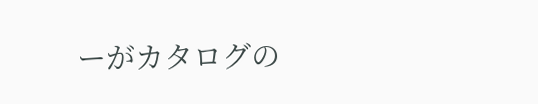ーがカタログの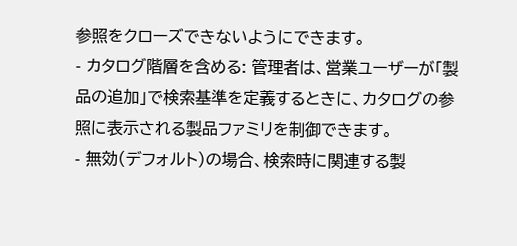参照をクローズできないようにできます。
- カタログ階層を含める: 管理者は、営業ユーザーが「製品の追加」で検索基準を定義するときに、カタログの参照に表示される製品ファミリを制御できます。
- 無効(デフォルト)の場合、検索時に関連する製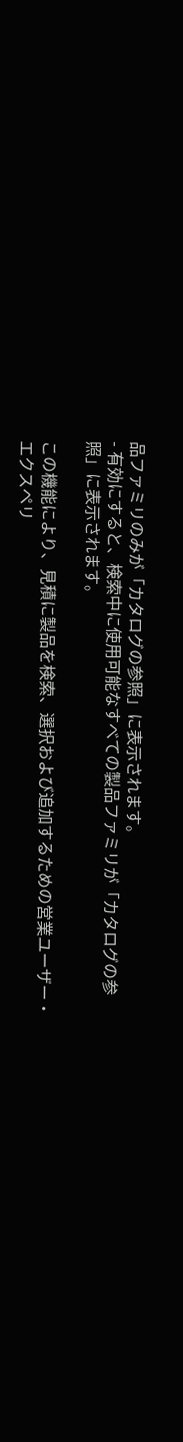品ファミリのみが「カタログの参照」に表示されます。
- 有効にすると、検索中に使用可能なすべての製品ファミリが「カタログの参照」に表示されます。

この機能により、見積に製品を検索、選択および追加するための営業ユーザー・エクスペリ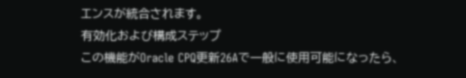エンスが統合されます。
有効化および構成ステップ
この機能がOracle CPQ更新26Aで一般に使用可能になったら、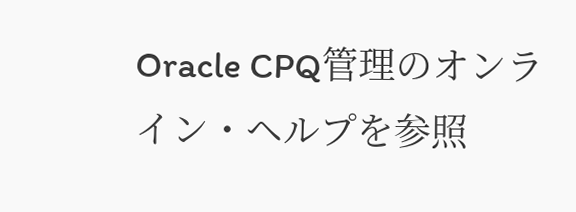Oracle CPQ管理のオンライン・ヘルプを参照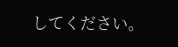してください。